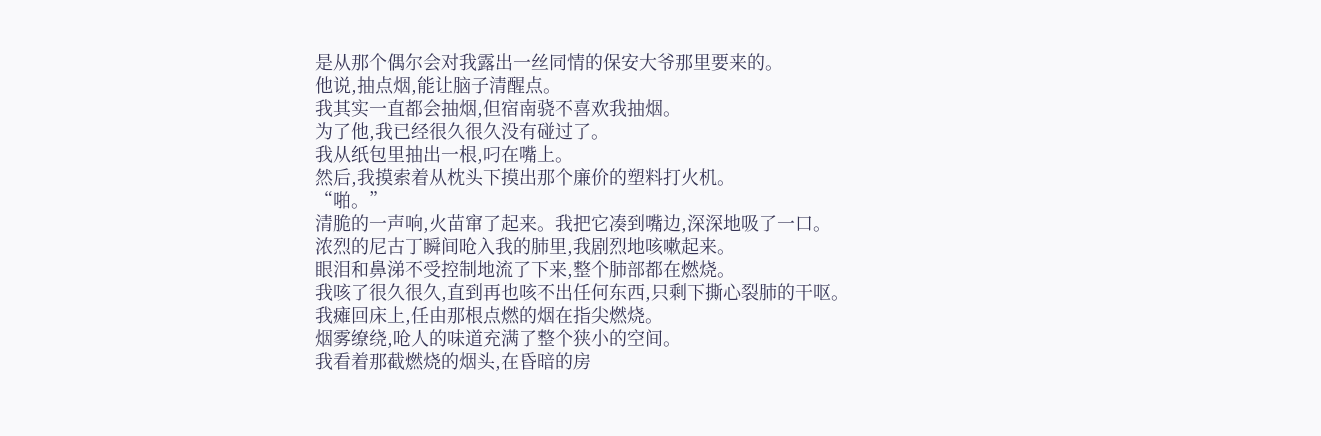是从那个偶尔会对我露出一丝同情的保安大爷那里要来的。
他说,抽点烟,能让脑子清醒点。
我其实一直都会抽烟,但宿南骁不喜欢我抽烟。
为了他,我已经很久很久没有碰过了。
我从纸包里抽出一根,叼在嘴上。
然后,我摸索着从枕头下摸出那个廉价的塑料打火机。
“啪。”
清脆的一声响,火苗窜了起来。我把它凑到嘴边,深深地吸了一口。
浓烈的尼古丁瞬间呛入我的肺里,我剧烈地咳嗽起来。
眼泪和鼻涕不受控制地流了下来,整个肺部都在燃烧。
我咳了很久很久,直到再也咳不出任何东西,只剩下撕心裂肺的干呕。
我瘫回床上,任由那根点燃的烟在指尖燃烧。
烟雾缭绕,呛人的味道充满了整个狭小的空间。
我看着那截燃烧的烟头,在昏暗的房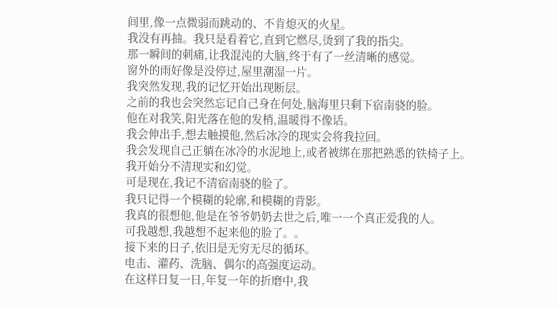间里,像一点微弱而跳动的、不肯熄灭的火星。
我没有再抽。我只是看着它,直到它燃尽,烫到了我的指尖。
那一瞬间的刺痛,让我混沌的大脑,终于有了一丝清晰的感觉。
窗外的雨好像是没停过,屋里潮湿一片。
我突然发现,我的记忆开始出现断层。
之前的我也会突然忘记自己身在何处,脑海里只剩下宿南骁的脸。
他在对我笑,阳光落在他的发梢,温暖得不像话。
我会伸出手,想去触摸他,然后冰冷的现实会将我拉回。
我会发现自己正躺在冰冷的水泥地上,或者被绑在那把熟悉的铁椅子上。
我开始分不清现实和幻觉。
可是现在,我记不清宿南骁的脸了。
我只记得一个模糊的轮廓,和模糊的背影。
我真的很想他,他是在爷爷奶奶去世之后,唯一一个真正爱我的人。
可我越想,我越想不起来他的脸了。。
接下来的日子,依旧是无穷无尽的循环。
电击、灌药、洗脑、偶尔的高强度运动。
在这样日复一日,年复一年的折磨中,我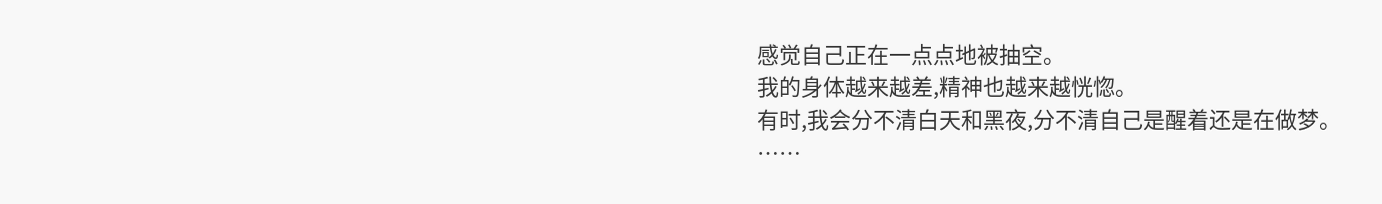感觉自己正在一点点地被抽空。
我的身体越来越差,精神也越来越恍惚。
有时,我会分不清白天和黑夜,分不清自己是醒着还是在做梦。
……